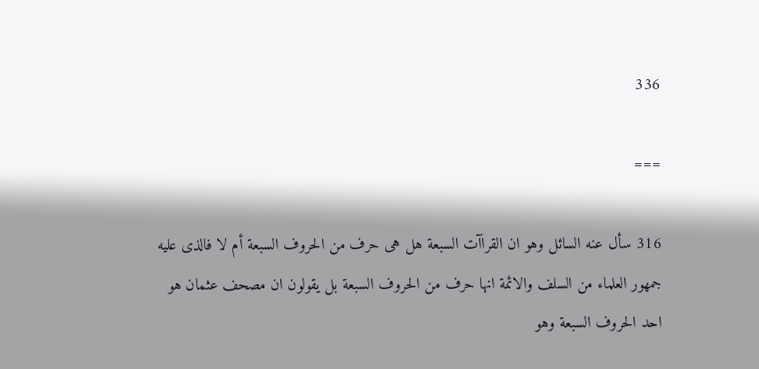336

===

316 سأل عنه السائل وهو ان القراآت السبعة هل هى حرف من الحروف السبعة أم لا فالذى عليه جمهور العلماء من السلف والائمة انها حرف من الحروف السبعة بل يقولون ان مصحف عثمان هو احد الحروف السبعة وهو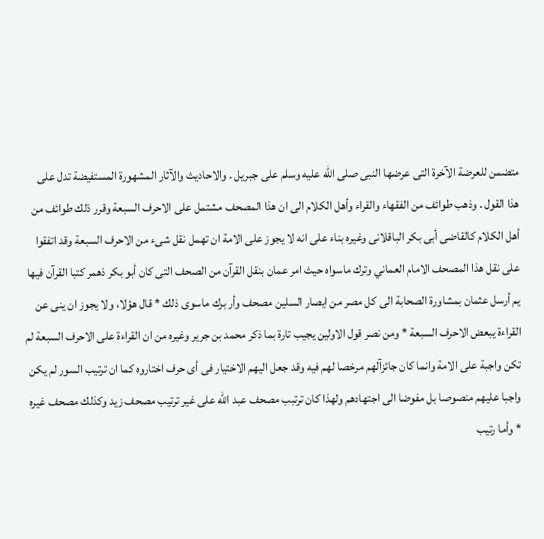متضمن للعرضة الآخرة التى عرضها النبى صلى الله عليه وسلم على جبريل . والاحاديث والآثار المشهورة المستفيضة تدل على هذا القول . وذهب طوائف من الفقهاء والقراء وأهل الكلام الى ان هذا المصحف مشتمل على الاحرف السبعة وقرر ذلك طوائف من أهل الكلام كالقاضى أبى بكر الباقلانى وغيره بناء على انه لا يجوز على الامة ان تهمل نقل شىء من الاحرف السبعة وقد اتفقوا على نقل هذا المصحف الامام العماني وترك ماسواه حيث امر عمان بنقل القرآن من الصحف التى كان أبو بكر ذهمر كتبا القرآن فيها يم أرسل عثمان بمشاورة الصحابة الى كل مصر من ايصار السلين مصحف وأر برك ماسوى ذلك * قال هؤلا، ولا يجوز ان ينى عن القراءة يبعض الاحرف السبعة * ومن نصر قول الاولين يجيب تارة بما ذكر محمد بن جرير وغيره من ان القراءة على الاحرف السبعة لم تكن واجبة على الامة وانما كان جائزآلهم مرخصا لهم فيه وقد جعل اليهم الاختيار فى أى حرف اختاروه كما ان ترتيب السور لم يكن واجبا عليهم منصوصا بل مفوضا الى اجتهادهم ولهذا كان ترتبب مصحف عبد الله على غير ترتيب مصحف زيد وكذلك مصحف غيره * وأما رتيب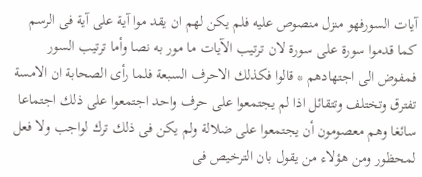آيات السورفهو منزل منصوص عليه فلم يكن لهم ان يقد موا آية على آية فى الرسم كما قدموا سورة على سورة لان ترتيب الآيات ما مور به نصا وأما ترتيب السور فمفوض الى اجتهادهم * قالوا فكذلك الاحرف السبعة فلما رأى الصحابة ان الامسة تفترق وتختلف وتتقائل اذا لم يجتمعوا على حرف واحد اجتمعوا على ذلك اجتماعا سائغا وهم معصومون أن يجتمعوا على ضلالة ولم يكن فى ذلك ترك لواجب ولا فعل لمحظور ومن هؤلاء من يقول بان الترخيص فى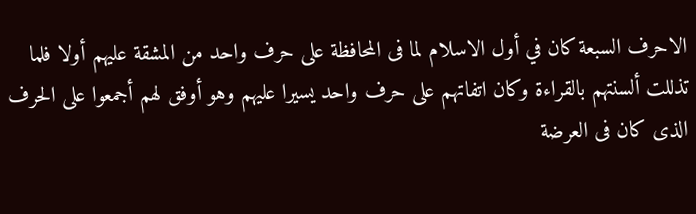الاحرف السبعة كان في أول الاسلام لما فى المحافظة على حرف واحد من المشقة عليهم أولا فلما تذللت ألسنتهم بالقراءة وكان اتفاتهم على حرف واحد يسيرا عليهم وهو أوفق لهم أجمعوا على الحرف الذى كان فى العرضة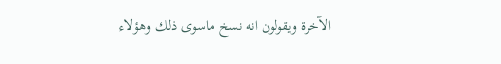الآخرة ويقولون انه نسخ ماسوى ذلك وهؤلاء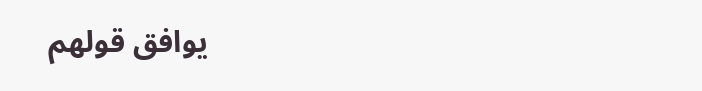يوافق قولهم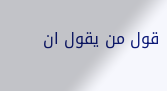قول من يقول ان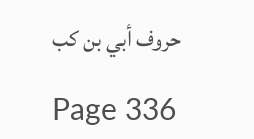حروف أبي بن كب

Page 336